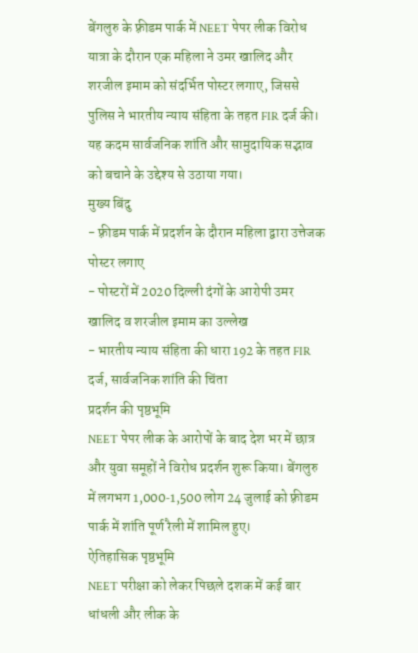बेंगलुरु के फ़्रीडम पार्क में NEET पेपर लीक विरोध यात्रा के दौरान एक महिला ने उमर खालिद और शरजील इमाम को संदर्भित पोस्टर लगाए, जिससे पुलिस ने भारतीय न्याय संहिता के तहत FIR दर्ज की। यह कदम सार्वजनिक शांति और सामुदायिक सद्भाव को बचाने के उद्देश्य से उठाया गया।
मुख्य बिंदु
- फ़्रीडम पार्क में प्रदर्शन के दौरान महिला द्वारा उत्तेजक पोस्टर लगाए
- पोस्टरों में 2020 दिल्ली दंगों के आरोपी उमर खालिद व शरजील इमाम का उल्लेख
- भारतीय न्याय संहिता की धारा 192 के तहत FIR दर्ज, सार्वजनिक शांति की चिंता
प्रदर्शन की पृष्ठभूमि
NEET पेपर लीक के आरोपों के बाद देश भर में छात्र और युवा समूहों ने विरोध प्रदर्शन शुरू किया। बेंगलुरु में लगभग 1,000‑1,500 लोग 24 जुलाई को फ़्रीडम पार्क में शांति पूर्ण रैली में शामिल हुए।
ऐतिहासिक पृष्ठभूमि
NEET परीक्षा को लेकर पिछले दशक में कई बार धांधली और लीक के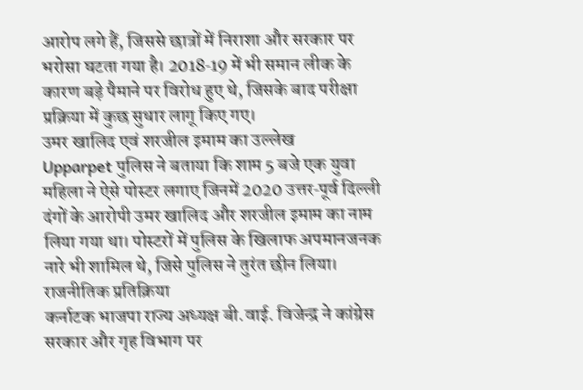आरोप लगे हैं, जिससे छात्रों में निराशा और सरकार पर भरोसा घटता गया है। 2018‑19 में भी समान लीक के कारण बड़े पैमाने पर विरोध हुए थे, जिसके बाद परीक्षा प्रक्रिया में कुछ सुधार लागू किए गए।
उमर खालिद एवं शरजील इमाम का उल्लेख
Upparpet पुलिस ने बताया कि शाम 5 बजे एक युवा महिला ने ऐसे पोस्टर लगाए जिनमें 2020 उत्तर‑पूर्व दिल्ली दंगों के आरोपी उमर खालिद और शरजील इमाम का नाम लिया गया था। पोस्टरों में पुलिस के खिलाफ अपमानजनक नारे भी शामिल थे, जिसे पुलिस ने तुरंत छीन लिया।
राजनीतिक प्रतिक्रिया
कर्नाटक भाजपा राज्य अध्यक्ष बी.वाई. विजेन्द्र ने कांग्रेस सरकार और गृह विभाग पर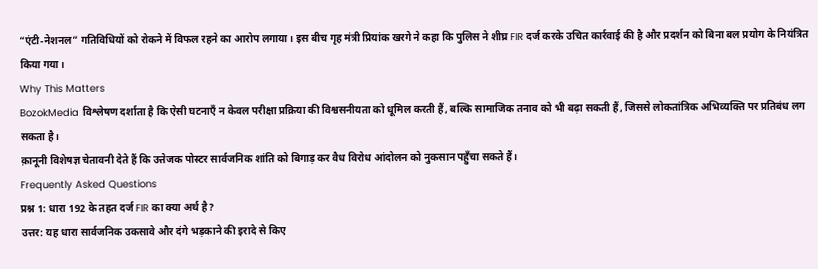“एंटी‑नेशनल” गतिविधियों को रोकने में विफल रहने का आरोप लगाया। इस बीच गृह मंत्री प्रियांक खरगे ने कहा कि पुलिस ने शीघ्र FIR दर्ज करके उचित कार्रवाई की है और प्रदर्शन को बिना बल प्रयोग के नियंत्रित किया गया।
Why This Matters
BozokMedia विश्लेषण दर्शाता है कि ऐसी घटनाएँ न केवल परीक्षा प्रक्रिया की विश्वसनीयता को धूमिल करती हैं, बल्कि सामाजिक तनाव को भी बढ़ा सकती हैं, जिससे लोकतांत्रिक अभिव्यक्ति पर प्रतिबंध लग सकता है।
क़ानूनी विशेषज्ञ चेतावनी देते हैं कि उत्तेजक पोस्टर सार्वजनिक शांति को बिगाड़ कर वैध विरोध आंदोलन को नुकसान पहुँचा सकते हैं।
Frequently Asked Questions
प्रश्न 1: धारा 192 के तहत दर्ज FIR का क्या अर्थ है?
उत्तर: यह धारा सार्वजनिक उकसावे और दंगे भड़काने की इरादे से किए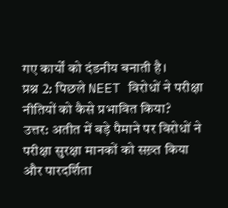गए कार्यों को दंडनीय बनाती है।
प्रश्न 2: पिछले NEET विरोधों ने परीक्षा नीतियों को कैसे प्रभावित किया?
उत्तर: अतीत में बड़े पैमाने पर विरोधों ने परीक्षा सुरक्षा मानकों को सख़्त किया और पारदर्शिता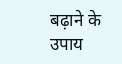बढ़ाने के उपाय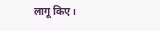लागू किए।